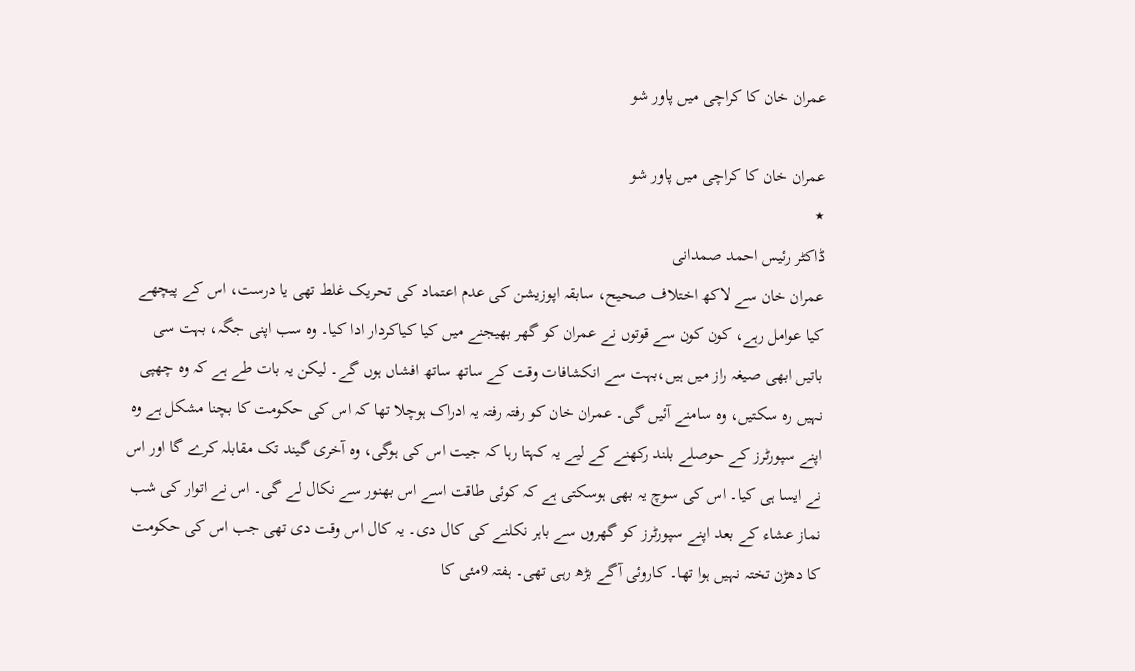عمران خان کا کراچی میں پاور شو

عمران خان کا کراچی میں پاور شو
٭
ڈاکٹر رئیس احمد صمدانی
عمران خان سے لاکھ اختلاف صحیح، سابقہ اپوزیشن کی عدم اعتماد کی تحریک غلط تھی یا درست، اس کے پیچھے کیا عوامل رہے، کون کون سے قوتوں نے عمران کو گھر بھیجنے میں کیا کیاکردار ادا کیا۔ وہ سب اپنی جگہ، بہت سی باتیں ابھی صیغہ راز میں ہیں،بہت سے انکشافات وقت کے ساتھ ساتھ افشاں ہوں گے۔ لیکن یہ بات طے ہے کہ وہ چھپی نہیں رہ سکتیں، وہ سامنے آئیں گی۔ عمران خان کو رفتہ رفتہ یہ ادراک ہوچلا تھا کہ اس کی حکومت کا بچنا مشکل ہے وہ اپنے سپورٹرز کے حوصلے بلند رکھنے کے لیے یہ کہتا رہا کہ جیت اس کی ہوگی، وہ آخری گیند تک مقابلہ کرے گا اور اس نے ایسا ہی کیا۔ اس کی سوچ یہ بھی ہوسکتی ہے کہ کوئی طاقت اسے اس بھنور سے نکال لے گی۔ اس نے اتوار کی شب نماز عشاء کے بعد اپنے سپورٹرز کو گھروں سے باہر نکلنے کی کال دی۔ یہ کال اس وقت دی تھی جب اس کی حکومت کا دھڑن تختہ نہیں ہوا تھا۔ کاروئی آگے بڑھ رہی تھی۔ ہفتہ 9مئی کا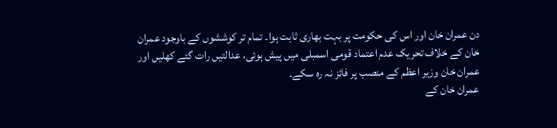دن عمران خان اور اس کی حکومت پر بہت بھاری ثابت ہوا۔ تمام تر کوششوں کے باوجود عمران خان کے خلاف تحریک عدم اعتماد قومی اسمبلی میں پیش ہوئی، عدالتیں رات گئے کھلیں اور عمران خان وزیر اعظم کے منصب پر فائز نہ رہ سکے۔
عمران خان کے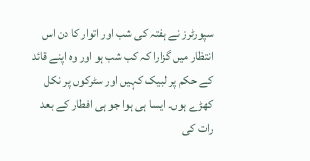سپورٹرز نے ہفتہ کی شب اور اتوار کا دن اس انتظار میں گزارا کہ کب شب ہو اور وہ اپنے قائد کے حکم پر لبیک کہیں اور سٹرکوں پر نکل کھڑے ہوں۔ ایسا ہی ہوا جو ہی افطار کے بعد رات کی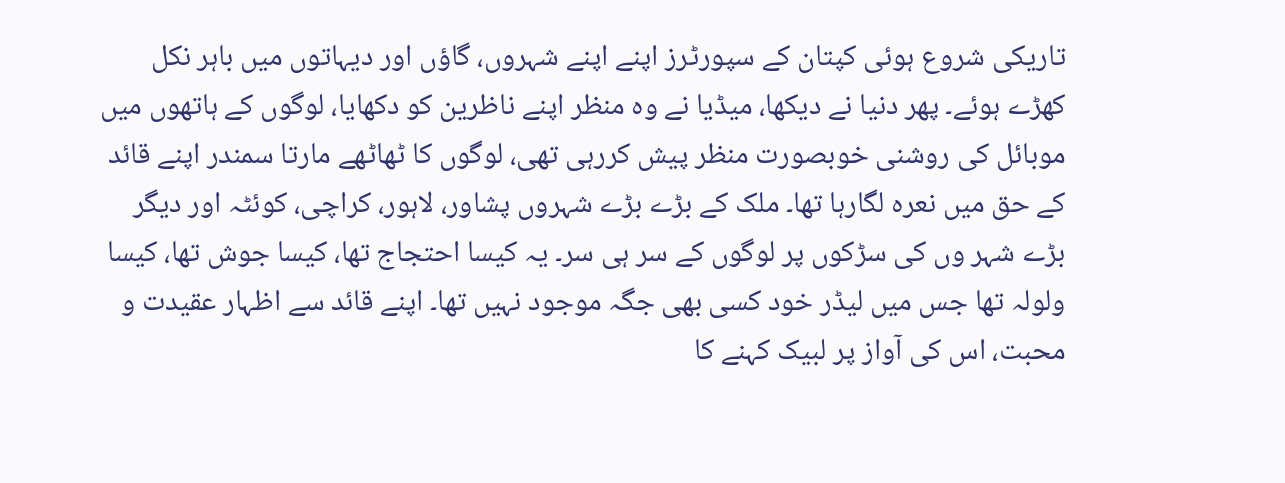تاریکی شروع ہوئی کپتان کے سپورٹرز اپنے اپنے شہروں، گاؤں اور دیہاتوں میں باہر نکل کھڑے ہوئے۔ پھر دنیا نے دیکھا، میڈیا نے وہ منظر اپنے ناظرین کو دکھایا، لوگوں کے ہاتھوں میں موبائل کی روشنی خوبصورت منظر پیش کررہی تھی، لوگوں کا ٹھاٹھے مارتا سمندر اپنے قائد کے حق میں نعرہ لگارہا تھا۔ ملک کے بڑے بڑے شہروں پشاور، لاہور، کراچی، کوئٹہ اور دیگر بڑے شہر وں کی سڑکوں پر لوگوں کے سر ہی سر۔ یہ کیسا احتجاج تھا، کیسا جوش تھا، کیسا ولولہ تھا جس میں لیڈر خود کسی بھی جگہ موجود نہیں تھا۔ اپنے قائد سے اظہار عقیدت و محبت، اس کی آواز پر لبیک کہنے کا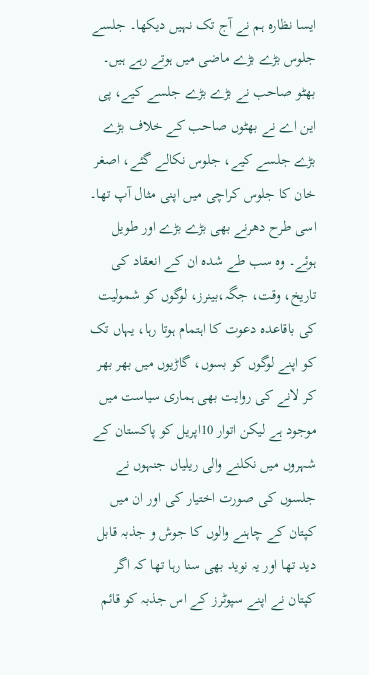ایسا نظارہ ہم نے آج تک نہیں دیکھا۔ جلسے جلوس بڑے بڑے ماضی میں ہوتے رہے ہیں۔ بھٹو صاحب نے بڑے بڑے جلسے کیے، پی این اے نے بھٹوں صاحب کے خلاف بڑے بڑے جلسے کیے، جلوس نکالے گئے، اصغر خان کا جلوس کراچی میں اپنی مثال آپ تھا۔ اسی طرح دھرنے بھی بڑے بڑے اور طویل ہوئے۔ وہ سب طے شدہ ان کے انعقاد کی تاریخ، وقت، جگہ،بینرز، لوگوں کو شمولیت کی باقاعدہ دعوت کا اہتمام ہوتا رہا، یہاں تک کو اپنے لوگوں کو بسوں، گاڑیوں میں بھر بھر کر لانے کی روایت بھی ہماری سیاست میں موجود ہے لیکن اتوار 10اپریل کو پاکستان کے شہروں میں نکلنے والی ریلیاں جنہوں نے جلسوں کی صورت اختیار کی اور ان میں کپتان کے چاہنے والوں کا جوش و جذبہ قابل دید تھا اور یہ نوید بھی سنا رہا تھا کہ اگر کپتان نے اپنے سپوٹرز کے اس جذبہ کو قائم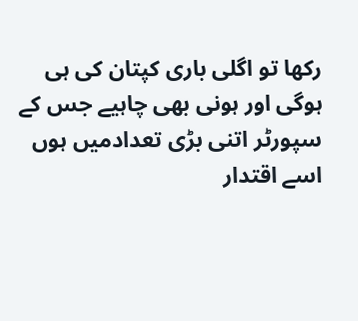رکھا تو اگلی باری کپتان کی ہی ہوگی اور ہونی بھی چاہیے جس کے سپورٹر اتنی بڑی تعدادمیں ہوں اسے اقتدار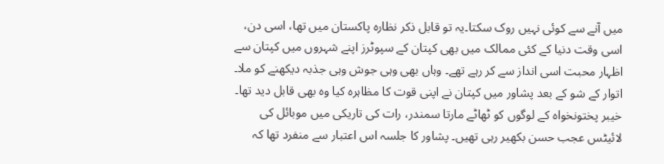میں آنے سے کوئی نہیں روک سکتا۔یہ تو قابل ذکر نظارہ پاکستان میں تھا، اسی دن، اسی وقت دنیا کے کئی ممالک میں بھی کپتان کے سپوٹرز اپنے شہروں میں کپتان سے اظہار محبت اسی انداز سے کر رہے تھے۔ وہاں بھی وہی جوش وہی جذبہ دیکھنے کو ملا۔
اتوار کے شو کے بعد پشاور میں کپتان نے اپنی قوت کا مظاہرہ کیا وہ بھی قابل دید تھا۔ خیبر پختونخواہ کے لوگوں کو ٹھاٹے مارتا سمندر، رات کی تاریکی میں موبائل کی لائیٹس عجب حسن بکھیر رہی تھیں۔ پشاور کا جلسہ اس اعتبار سے منفرد تھا کہ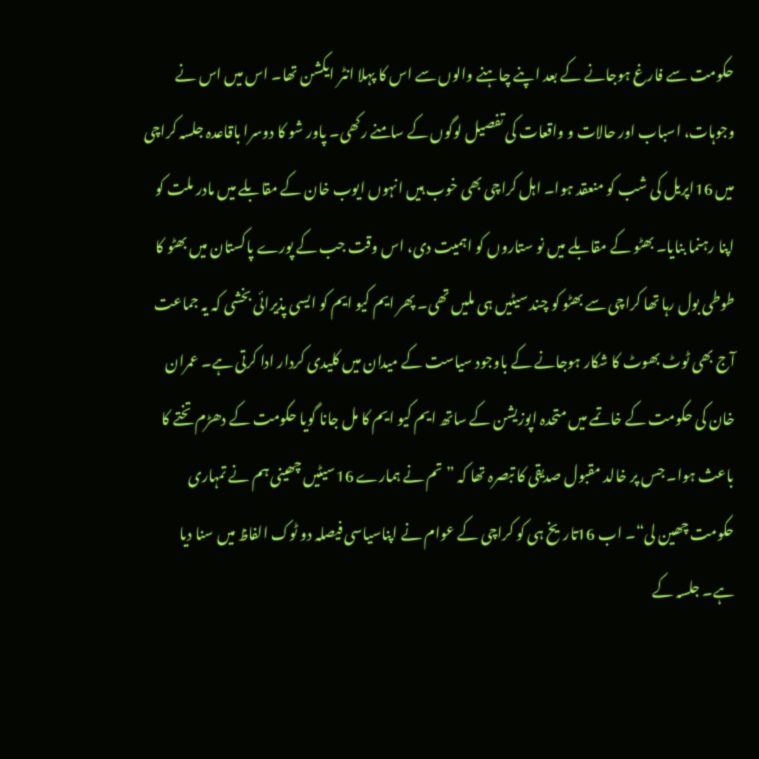حکومت سے فارغ ہوجانے کے بعد اپنے چاہنے والوں سے اس کا پہلا انٹر ایکشن تھا۔ اس میں اس نے وجوہات، اسباب اور حالات و واقعات کی تفصیل لوگوں کے سامنے رکھی۔ پاور شو کا دوسرا باقاعدہ جلسہ کراچی میں 16اپریل کی شب کو منعقد ہوا۔ اہل کراچی بھی خوب ہیں انہوں ایوب خان کے مقابلے میں مادر ملت کو اپنا رہنما بنایا۔ بھٹو کے مقابلے میں نو ستاروں کو اہمیت دی، اس وقت جب کے پورے پاکستان میں بھٹو کا طوطی بول رہا تھا کراچی سے بھٹو کو چند سیٹیں ہی ملیں تھی۔ پھر ایم کیو ایم کو ایسی پذیرائی بخشی کہ یہ جماعت آج بھی ٹوٹ بھوٹ کا شکار ہوجانے کے باوجود سیاست کے میدان میں کلیدی کردار ادا کرتی ہے۔ عمران خان کی حکومت کے خاتمے میں متحدہ اپوزیشن کے ساتھ ایم کیو ایم کا مل جانا گویا حکومت کے دھڑم تختے کا باعث ہوا۔ جس پر خالد مقبول صدیقی کا تبصرہ تھا کہ ”تم نے ہمارے 16سیٹیں چھینی ہم نے تمہاری حکومت چھین لی“۔ اب 16تاریخ ہی کو کراچی کے عوام نے اپناسیاسی فیصلہ دو ٹوک الفاظ میں سنا دیا ہے۔ جلسہ کے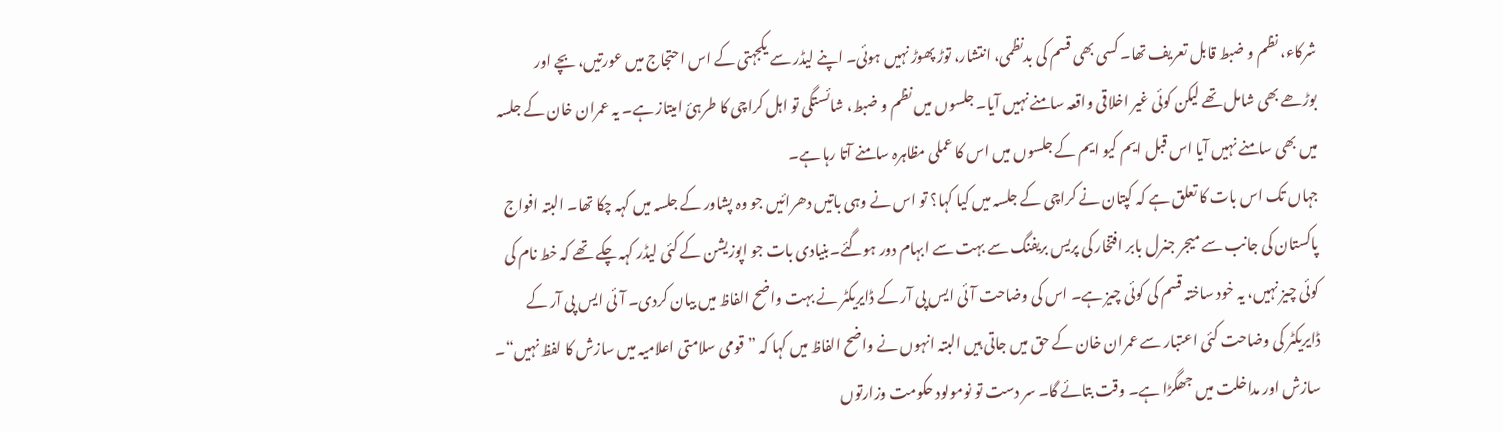شرکاء، نظم و ضبط قابل تعریف تھا۔ کسی بھی قسم کی بدنظمی، انتشار، توڑ پھوڑ نہیں ہوئی۔ اپنے لیڈر سے یکجہتی کے اس احتجاج میں عورتیں، بچے اور بوڑھے بھی شامل تھے لیکن کوئی غیر اخلاقی واقعہ سامنے نہیں آیا۔ جلسوں میں نظم و ضبط، شائستگی تو اہل کراچی کا طرہئ امیتاز ہے۔ یہ عمران خان کے جلسہ میں بھی سامنے نہیں آیا اس قبل ایم کیو ایم کے جلسوں میں اس کا عملی مظاہرہ سامنے آتا رہا ہے۔
جہاں تک اس بات کا تعلق ہے کہ کپتان نے کراچی کے جلسہ میں کیا کہا؟ تو اس نے وہی باتیں دھرائیں جو وہ پشاور کے جلسہ میں کہہ چکا تھا۔ البتہ افواج پاکستان کی جانب سے میجر جنرل بابر افتخار کی پریس بریفنگ سے بہت سے ابہام دور ہوگئے۔بنیادی بات جو اپوزیشن کے کئی لیڈر کہہ چکے تھے کہ خط نام کی کوئی چیز نہیں، یہ خود ساختہ قسم کی کوئی چیز ہے۔ اس کی وضاحت آئی ایس پی آر کے ڈایریکٹر نے بہت واضح الفاظ میں بیان کردی۔ آئی ایس پی آر کے ڈایریکٹر کی وضاحت کئی اعتبار سے عمران خان کے حق میں جاتی ہیں البتہ انہوں نے واضح الفاظ میں کہا کہ ”قومی سلامتی اعلامیہ میں سازش کا لفظ نہیں“۔ سازش اور مداخلت میں جھگڑا ہے۔ وقت بتائے گا۔ سر دست تو نومولود حکومت وزارتوں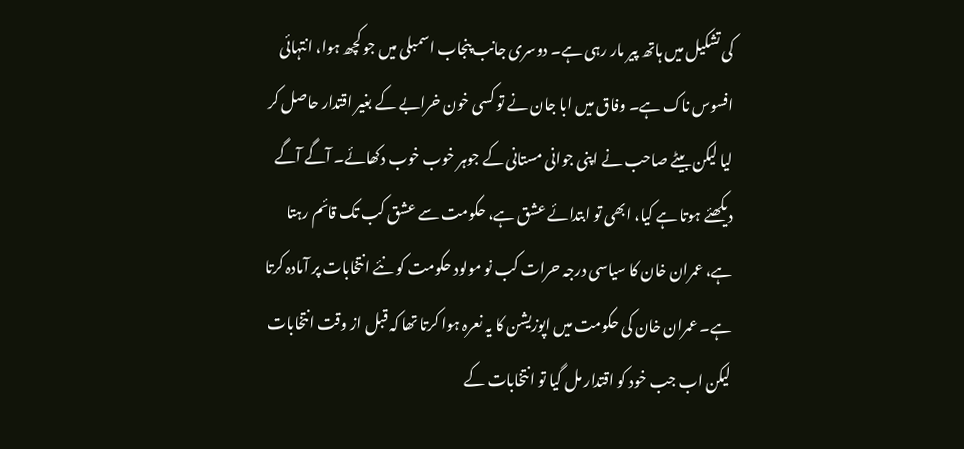کی تشکیل میں ہاتھ پیر مار رہی ہے۔ دوسری جانب پنجاب اسمبلی میں جو کچھ ہوا، انتہائی افسوس ناک ہے۔ وفاق میں ابا جان نے تو کسی خون خرابے کے بغیر اقتدار حاصل کر لیا لیکن بیٹے صاحب نے اپنی جوانی مستانی کے جوہر خوب خوب دکھائے۔ آگے آگے دیکھئے ہوتا ہے کیا، ابھی تو ابتدائے عشق ہے، حکومت سے عشق کب تک قائم رہتا ہے، عمران خان کا سیاسی درجہ حرات کب نو مولود حکومت کو نئے انتخابات پر آمادہ کرتا ہے۔ عمران خان کی حکومت میں اپوزیشن کا یہ نعرہ ہوا کرتا تھا کہ قبل از وقت انتخابات لیکن اب جب خود کو اقتدار مل گیا تو انتخابات کے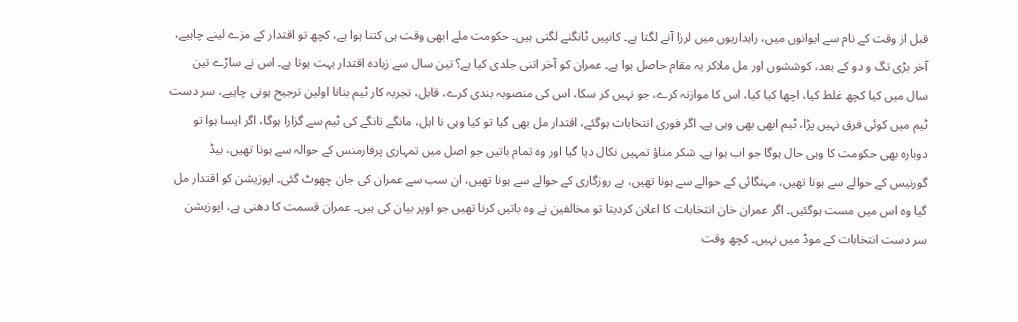قبل از وقت کے نام سے ایوانوں میں، راہداریوں میں لرزا آنے لگتا ہے۔ کانپیں ٹانگنے لگتی ہیں۔ حکومت ملے ابھی وقت ہی کتنا ہوا ہے، کچھ تو اقتدار کے مزے لینے چاہیے، آخر بڑی تگ و دو کے بعد، کوششوں اور مل ملاکر یہ مقام حاصل ہوا ہے۔ عمران کو آخر اتنی جلدی کیا ہے؟ تین سال سے زیادہ اقتدار بہت ہوتا ہے۔ اس نے ساڑے تین سال میں کیا کچھ غلط کیا، اچھا کیا کیا، اس کا موازنہ کرے، جو نہیں کر سکا، اس کی منصوبہ بندی کرے، قابل، تجربہ کار ٹیم بنانا اولین ترجیح ہونی چاہیے، سر دست ٹیم میں کوئی فرق نہیں پڑا، ٹیم ابھی بھی وہی ہے۔ اگر فوری انتخابات ہوگئے، اقتدار مل بھی گیا تو کیا وہی نا اہل، مانگے تانگے کی ٹیم سے گزارا ہوگا، اگر ایسا ہوا تو دوبارہ بھی حکومت کا وہی حال ہوگا جو اب ہوا ہے۔ شکر مناؤ تمہیں نکال دیا گیا اور وہ تمام باتیں جو اصل میں تمہاری پرفارمنس کے حوالہ سے ہونا تھیں، بیڈ گورنیس کے حوالے سے ہونا تھیں، مہنگائی کے حوالے سے ہونا تھیں، بے روزگاری کے حوالے سے ہونا تھیں، ان سب سے عمران کی جان چھوٹ گئی۔ اپوزیشن کو اقتدار مل گیا وہ اس میں مست ہوگئیں۔ اگر عمران خان انتخابات کا اعلان کردیتا تو مخالفین نے وہ باتیں کرنا تھیں جو اوپر بیان کی ہیں۔ عمران قسمت کا دھنی ہے، اپوزیشن سر دست انتخابات کے موڈ میں نہیں۔ کچھ وقت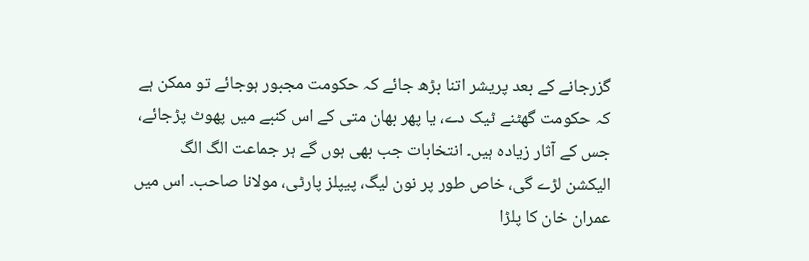گزرجانے کے بعد پریشر اتنا بڑھ جائے کہ حکومت مجبور ہوجائے تو ممکن ہے کہ حکومت گھٹنے ٹیک دے، یا پھر بھان متی کے اس کنبے میں پھوٹ پڑجائے، جس کے آثار زیادہ ہیں۔ انتخابات جب بھی ہوں گے ہر جماعت الگ الگ الیکشن لڑے گی، خاص طور پر نون لیگ، پیپلز پارٹی، مولانا صاحب۔ اس میں عمران خان کا پلڑا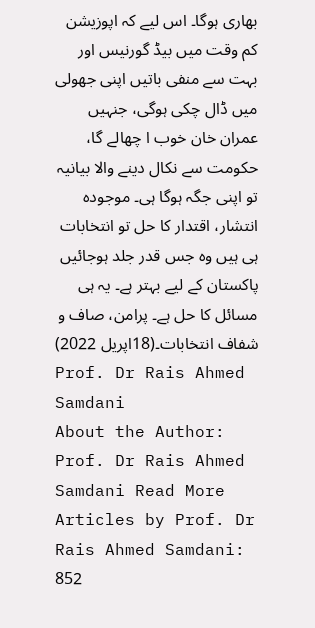بھاری ہوگا۔ اس لیے کہ اپوزیشن کم وقت میں بیڈ گورنیس اور بہت سے منفی باتیں اپنی جھولی میں ڈال چکی ہوگی، جنہیں عمران خان خوب ا چھالے گا، حکومت سے نکال دینے والا بیانیہ تو اپنی جگہ ہوگا ہی۔ موجودہ انتشار، اقتدار کا حل تو انتخابات ہی ہیں وہ جس قدر جلد ہوجائیں پاکستان کے لیے بہتر ہے۔ یہ ہی مسائل کا حل ہے۔ پرامن، صاف و شفاف انتخابات۔(18اپریل 2022)
Prof. Dr Rais Ahmed Samdani
About the Author: Prof. Dr Rais Ahmed Samdani Read More Articles by Prof. Dr Rais Ahmed Samdani: 852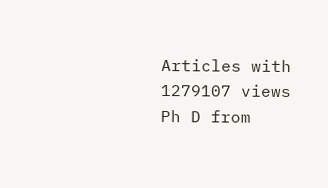Articles with 1279107 views Ph D from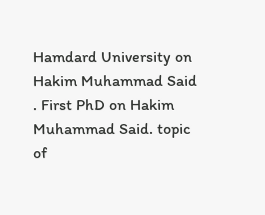Hamdard University on Hakim Muhammad Said . First PhD on Hakim Muhammad Said. topic of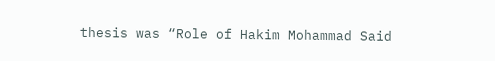thesis was “Role of Hakim Mohammad Said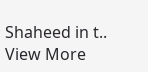Shaheed in t.. View More